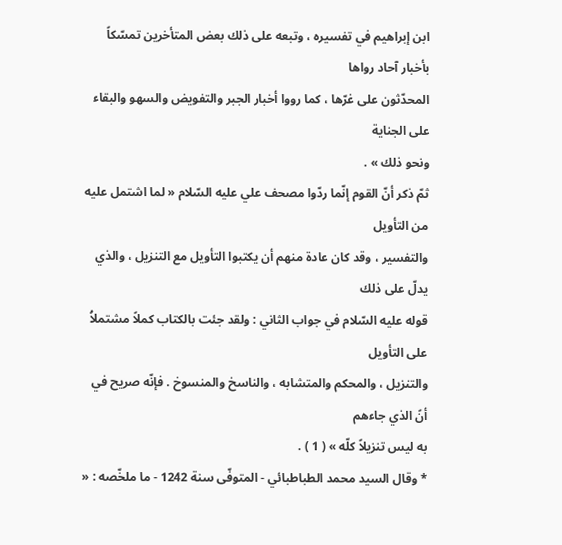ابن إبراهيم في تفسيره ، وتبعه على ذلك بعض المتأخرين تمسّكاً بأخبار آحاد رواها
المحدّثون على غرّها ، كما رووا أخبار الجبر والتفويض والسهو والبقاء على الجناية
ونحو ذلك » .
ثمّ ذكر أنّ القوم إنّما ردّوا مصحف علي عليه السّلام « لما اشتمل عليه من التأويل
والتفسير ، وقد كان عادة منهم أن يكتبوا التأويل مع التنزيل ، والذي يدلّ على ذلك
قوله عليه السّلام في جواب الثاني : ولقد جئت بالكتاب كملاً مشتملاُ على التأويل
والتنزيل ، والمحكم والمتشابه ، والناسخ والمنسوخ . فإنّه صريح في أنً الذي جاءهم
به ليس تنزيلاً كلّه » ( 1 ) .
* وقال السيد محمد الطباطبائي - المتوفّى سنة 1242 - ما ملخّصه : «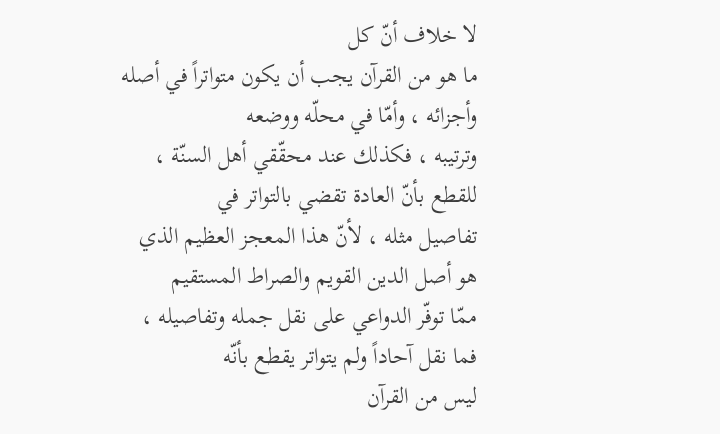لا خلاف أنّ كل
ما هو من القرآن يجب أن يكون متواتراً في أصله وأجزائه ، وأمّا في محلّه ووضعه
وترتيبه ، فكذلك عند محقّقي أهل السنّة ، للقطع بأنّ العادة تقضي بالتواتر في
تفاصيل مثله ، لأنّ هذا المعجز العظيم الذي هو أصل الدين القويم والصراط المستقيم
ممّا توفّر الدواعي على نقل جمله وتفاصيله ، فما نقل آحاداً ولم يتواتر يقطع بأنّه
ليس من القرآن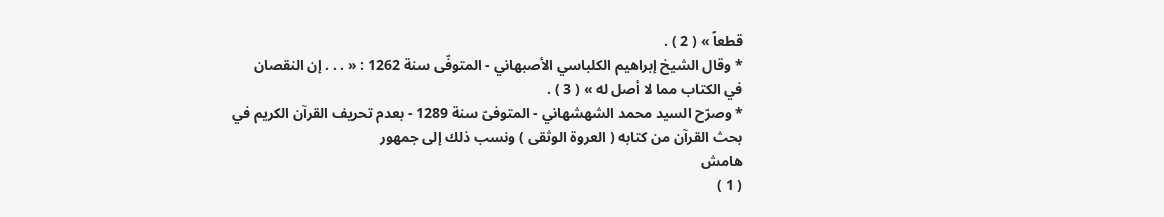قطعاً » ( 2 ) .
* وقال الشيخ إبراهيم الكلباسي الأصبهاني - المتوفّى سنة 1262 : « . . . إن النقصان
في الكتاب مما لا أصل له » ( 3 ) .
* وصرّح السيد محمد الشهشهاني - المتوفىّ سنة 1289 - بعدم تحريف القرآن الكريم في
بحث القرآن من كتابه ( العروة الوثقى ) ونسب ذلك إلى جمهور
هامش
( 1 )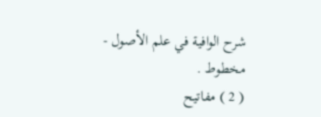شرح الوافية في علم الأصول - مخطوط .
( 2 ) مفاتيح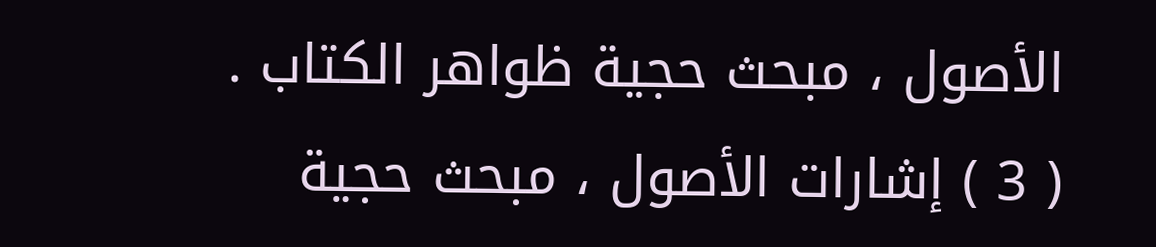الأصول ، مبحث حجية ظواهر الكتاب .
( 3 ) إشارات الأصول ، مبحث حجية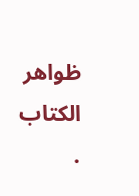ظواهر الكتاب .